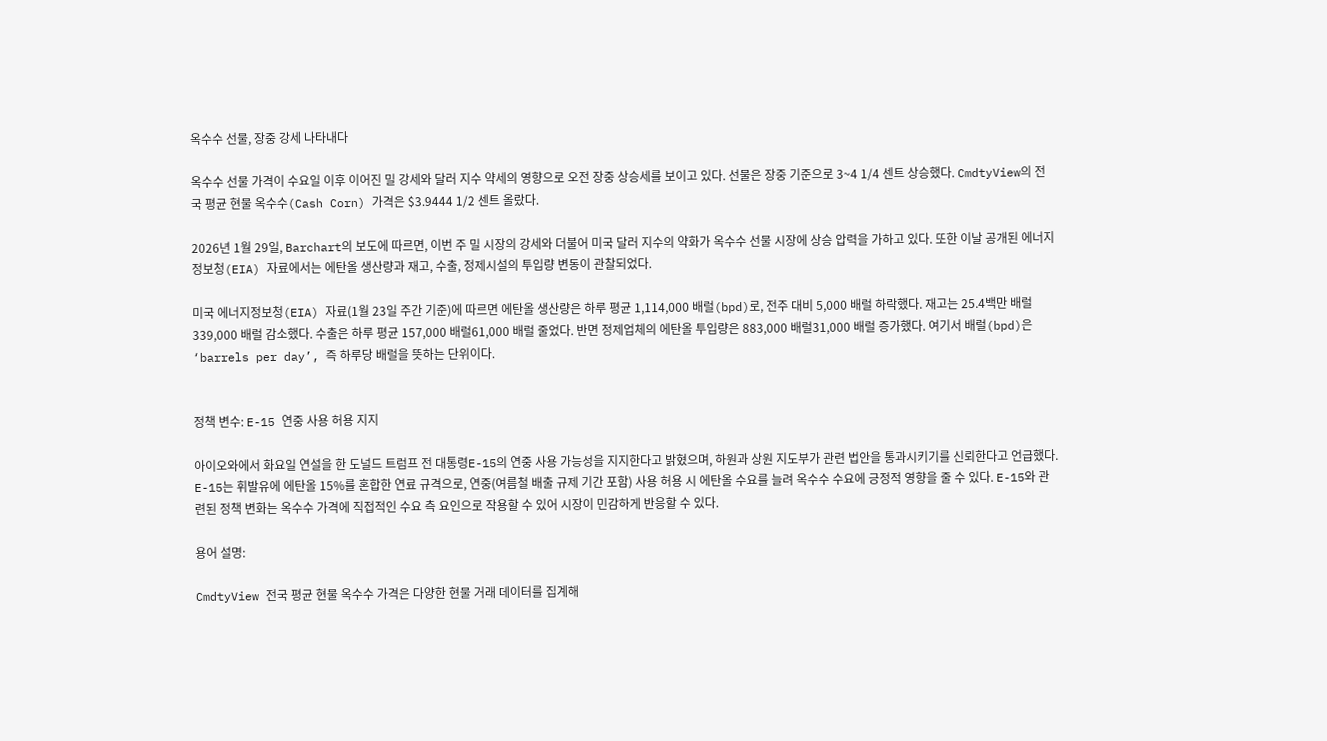옥수수 선물, 장중 강세 나타내다

옥수수 선물 가격이 수요일 이후 이어진 밀 강세와 달러 지수 약세의 영향으로 오전 장중 상승세를 보이고 있다. 선물은 장중 기준으로 3~4 1/4 센트 상승했다. CmdtyView의 전국 평균 현물 옥수수(Cash Corn) 가격은 $3.9444 1/2 센트 올랐다.

2026년 1월 29일, Barchart의 보도에 따르면, 이번 주 밀 시장의 강세와 더불어 미국 달러 지수의 약화가 옥수수 선물 시장에 상승 압력을 가하고 있다. 또한 이날 공개된 에너지정보청(EIA) 자료에서는 에탄올 생산량과 재고, 수출, 정제시설의 투입량 변동이 관찰되었다.

미국 에너지정보청(EIA) 자료(1월 23일 주간 기준)에 따르면 에탄올 생산량은 하루 평균 1,114,000 배럴(bpd)로, 전주 대비 5,000 배럴 하락했다. 재고는 25.4백만 배럴339,000 배럴 감소했다. 수출은 하루 평균 157,000 배럴61,000 배럴 줄었다. 반면 정제업체의 에탄올 투입량은 883,000 배럴31,000 배럴 증가했다. 여기서 배럴(bpd)은 ‘barrels per day’, 즉 하루당 배럴을 뜻하는 단위이다.


정책 변수: E-15 연중 사용 허용 지지

아이오와에서 화요일 연설을 한 도널드 트럼프 전 대통령E-15의 연중 사용 가능성을 지지한다고 밝혔으며, 하원과 상원 지도부가 관련 법안을 통과시키기를 신뢰한다고 언급했다. E-15는 휘발유에 에탄올 15%를 혼합한 연료 규격으로, 연중(여름철 배출 규제 기간 포함) 사용 허용 시 에탄올 수요를 늘려 옥수수 수요에 긍정적 영향을 줄 수 있다. E-15와 관련된 정책 변화는 옥수수 가격에 직접적인 수요 측 요인으로 작용할 수 있어 시장이 민감하게 반응할 수 있다.

용어 설명:

CmdtyView 전국 평균 현물 옥수수 가격은 다양한 현물 거래 데이터를 집계해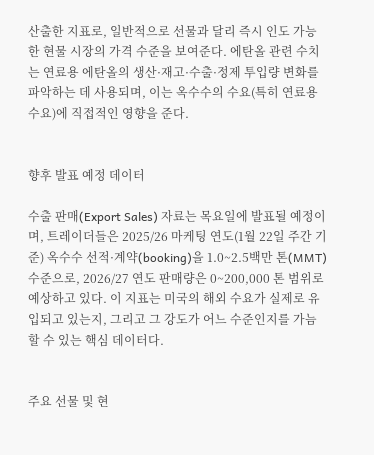산출한 지표로, 일반적으로 선물과 달리 즉시 인도 가능한 현물 시장의 가격 수준을 보여준다. 에탄올 관련 수치는 연료용 에탄올의 생산·재고·수출·정제 투입량 변화를 파악하는 데 사용되며, 이는 옥수수의 수요(특히 연료용 수요)에 직접적인 영향을 준다.


향후 발표 예정 데이터

수출 판매(Export Sales) 자료는 목요일에 발표될 예정이며, 트레이더들은 2025/26 마케팅 연도(1월 22일 주간 기준) 옥수수 선적·계약(booking)을 1.0~2.5백만 톤(MMT) 수준으로, 2026/27 연도 판매량은 0~200,000 톤 범위로 예상하고 있다. 이 지표는 미국의 해외 수요가 실제로 유입되고 있는지, 그리고 그 강도가 어느 수준인지를 가늠할 수 있는 핵심 데이터다.


주요 선물 및 현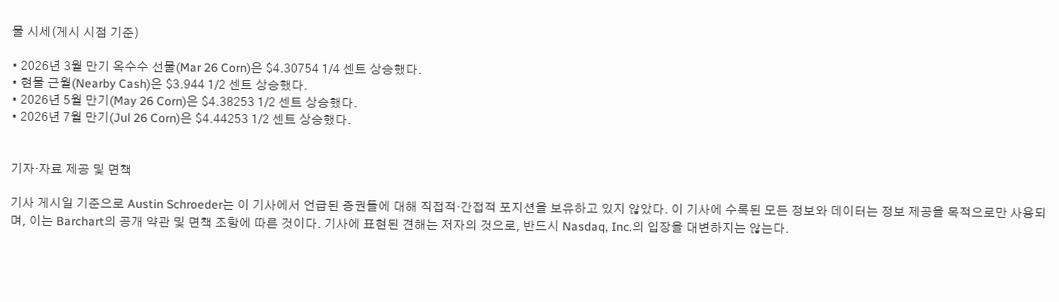물 시세(게시 시점 기준)

• 2026년 3월 만기 옥수수 선물(Mar 26 Corn)은 $4.30754 1/4 센트 상승했다.
• 현물 근월(Nearby Cash)은 $3.944 1/2 센트 상승했다.
• 2026년 5월 만기(May 26 Corn)은 $4.38253 1/2 센트 상승했다.
• 2026년 7월 만기(Jul 26 Corn)은 $4.44253 1/2 센트 상승했다.


기자·자료 제공 및 면책

기사 게시일 기준으로 Austin Schroeder는 이 기사에서 언급된 증권들에 대해 직접적·간접적 포지션을 보유하고 있지 않았다. 이 기사에 수록된 모든 정보와 데이터는 정보 제공을 목적으로만 사용되며, 이는 Barchart의 공개 약관 및 면책 조항에 따른 것이다. 기사에 표현된 견해는 저자의 것으로, 반드시 Nasdaq, Inc.의 입장을 대변하지는 않는다.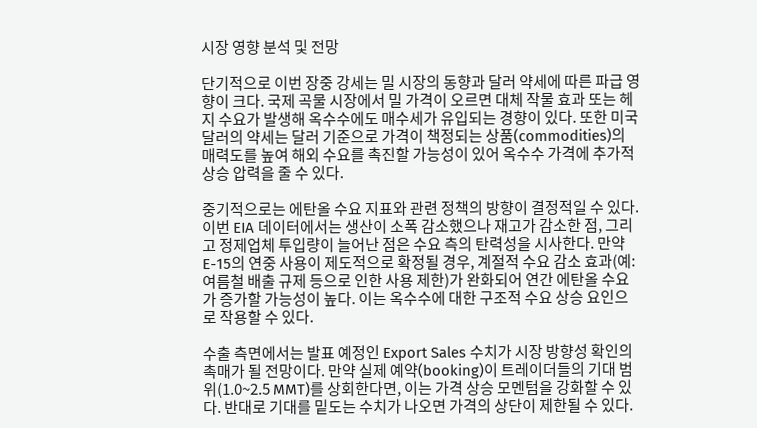시장 영향 분석 및 전망

단기적으로 이번 장중 강세는 밀 시장의 동향과 달러 약세에 따른 파급 영향이 크다. 국제 곡물 시장에서 밀 가격이 오르면 대체 작물 효과 또는 헤지 수요가 발생해 옥수수에도 매수세가 유입되는 경향이 있다. 또한 미국 달러의 약세는 달러 기준으로 가격이 책정되는 상품(commodities)의 매력도를 높여 해외 수요를 촉진할 가능성이 있어 옥수수 가격에 추가적 상승 압력을 줄 수 있다.

중기적으로는 에탄올 수요 지표와 관련 정책의 방향이 결정적일 수 있다. 이번 EIA 데이터에서는 생산이 소폭 감소했으나 재고가 감소한 점, 그리고 정제업체 투입량이 늘어난 점은 수요 측의 탄력성을 시사한다. 만약 E-15의 연중 사용이 제도적으로 확정될 경우, 계절적 수요 감소 효과(예: 여름철 배출 규제 등으로 인한 사용 제한)가 완화되어 연간 에탄올 수요가 증가할 가능성이 높다. 이는 옥수수에 대한 구조적 수요 상승 요인으로 작용할 수 있다.

수출 측면에서는 발표 예정인 Export Sales 수치가 시장 방향성 확인의 촉매가 될 전망이다. 만약 실제 예약(booking)이 트레이더들의 기대 범위(1.0~2.5 MMT)를 상회한다면, 이는 가격 상승 모멘텀을 강화할 수 있다. 반대로 기대를 밑도는 수치가 나오면 가격의 상단이 제한될 수 있다.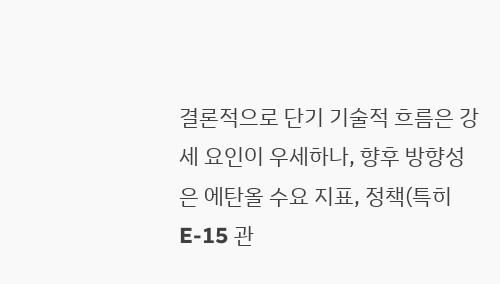결론적으로 단기 기술적 흐름은 강세 요인이 우세하나, 향후 방향성은 에탄올 수요 지표, 정책(특히 E-15 관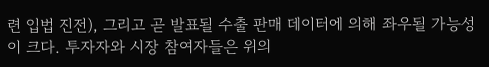련 입법 진전), 그리고 곧 발표될 수출 판매 데이터에 의해 좌우될 가능성이 크다. 투자자와 시장 참여자들은 위의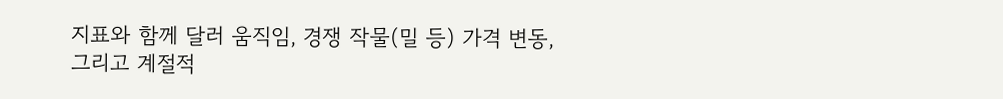지표와 함께 달러 움직임, 경쟁 작물(밀 등) 가격 변동, 그리고 계절적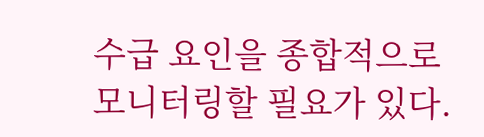수급 요인을 종합적으로 모니터링할 필요가 있다.